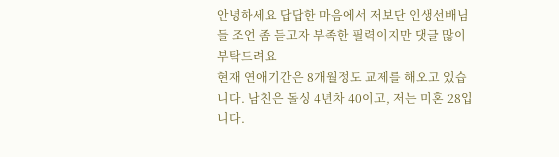안녕하세요 답답한 마음에서 저보단 인생선배님들 조언 좀 듣고자 부족한 필력이지만 댓글 많이 부탁드려요
현재 연애기간은 8개월정도 교제를 해오고 있습니다. 남친은 돌싱 4년차 40이고, 저는 미혼 28입니다.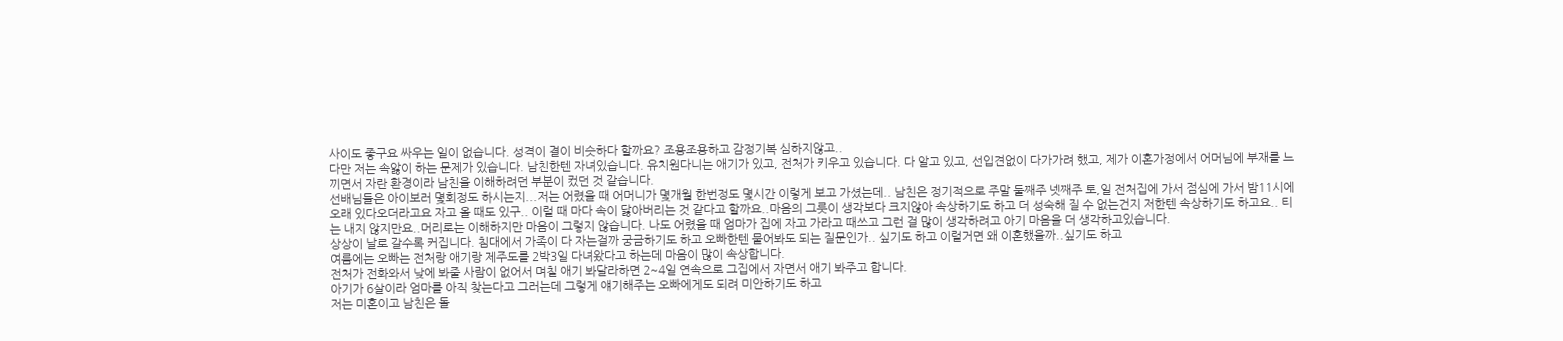사이도 좋구요 싸우는 일이 없습니다. 성격이 결이 비슷하다 할까요? 조용조용하고 감정기복 심하지않고..
다만 저는 속앓이 하는 문제가 있습니다. 남친한텐 자녀있습니다. 유치원다니는 애기가 있고, 전처가 키우고 있습니다. 다 알고 있고, 선입견없이 다가가려 했고, 제가 이혼가정에서 어머님에 부재를 느끼면서 자란 환경이라 남친을 이해하려던 부분이 컸던 것 같습니다.
선배님들은 아이보러 몇회정도 하시는지...저는 어렸을 때 어머니가 몇개월 한번정도 몇시간 이렇게 보고 가셨는데.. 남친은 정기적으로 주말 둘째주 넷째주 토,일 전처집에 가서 점심에 가서 밤11시에 오래 있다오더라고요 자고 올 때도 있구.. 이럴 때 마다 속이 닳아버리는 것 같다고 할까요..마음의 그릇이 생각보다 크지않아 속상하기도 하고 더 성숙해 질 수 없는건지 저한텐 속상하기도 하고요.. 티는 내지 않지만요..머리로는 이해하지만 마음이 그렇지 않습니다. 나도 어렸을 때 엄마가 집에 자고 가라고 때쓰고 그런 걸 많이 생각하려고 아기 마음을 더 생각하고있습니다.
상상이 날로 갈수록 커집니다. 침대에서 가족이 다 자는걸까 궁금하기도 하고 오빠한텐 물어봐도 되는 질문인가.. 싶기도 하고 이럴거면 왜 이혼했을까..싶기도 하고
여름에는 오빠는 전처랑 애기랑 제주도를 2박3일 다녀왔다고 하는데 마음이 많이 속상합니다.
전처가 전화와서 낮에 봐줄 사람이 없어서 며칠 애기 봐달라하면 2~4일 연속으로 그집에서 자면서 애기 봐주고 합니다.
아기가 6살이라 엄마를 아직 찾는다고 그러는데 그렇게 얘기해주는 오빠에게도 되려 미안하기도 하고
저는 미혼이고 남친은 돌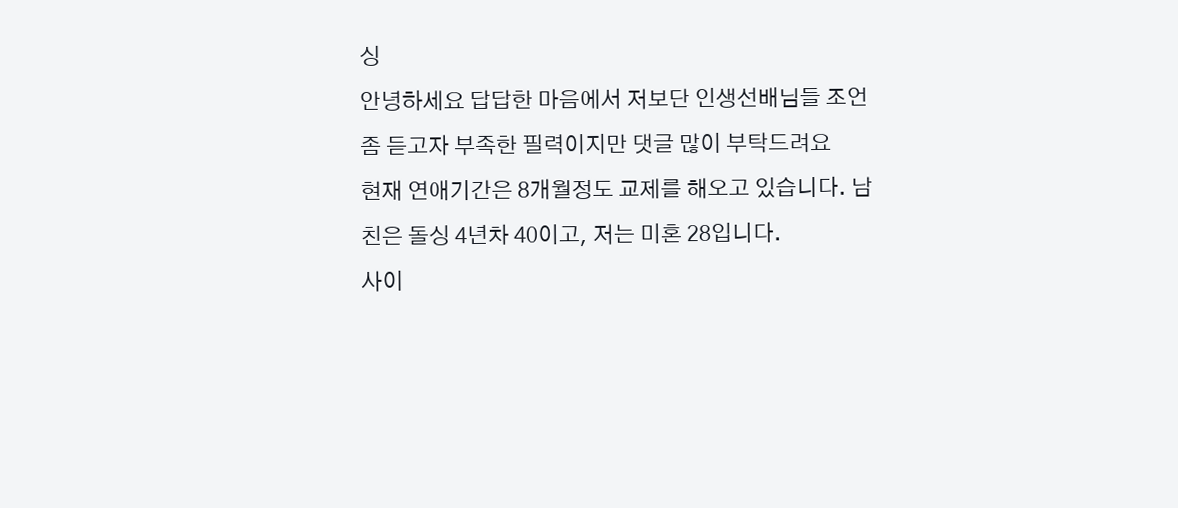싱
안녕하세요 답답한 마음에서 저보단 인생선배님들 조언 좀 듣고자 부족한 필력이지만 댓글 많이 부탁드려요
현재 연애기간은 8개월정도 교제를 해오고 있습니다. 남친은 돌싱 4년차 40이고, 저는 미혼 28입니다.
사이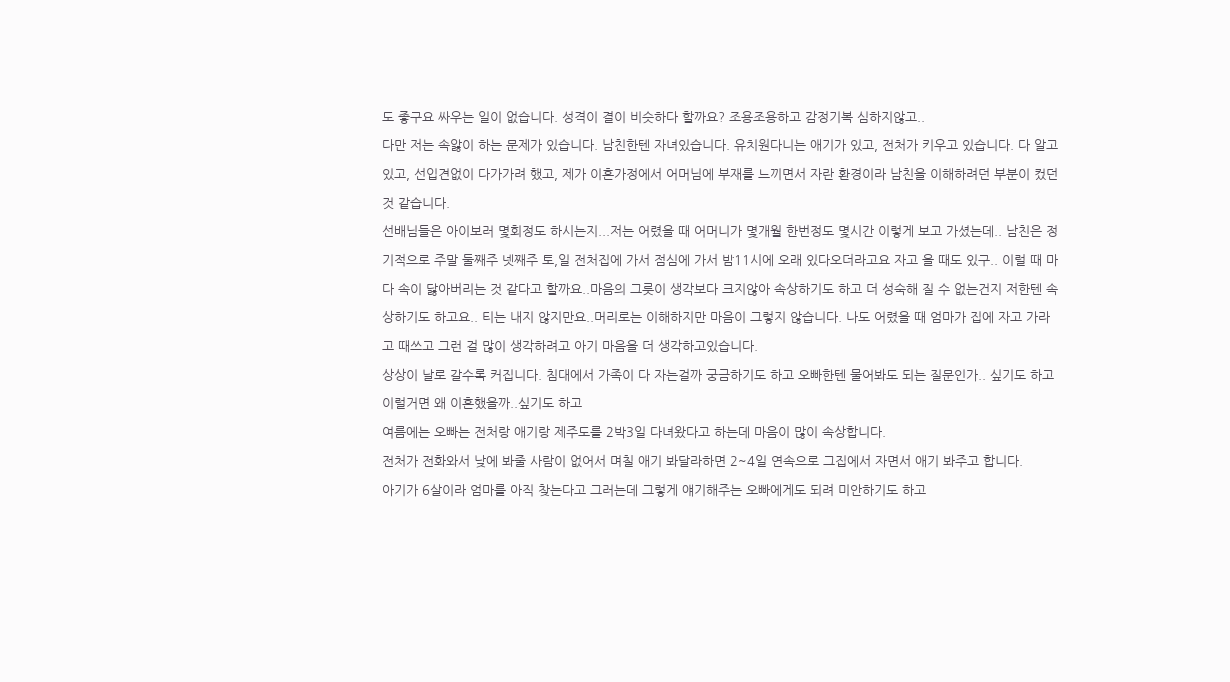도 좋구요 싸우는 일이 없습니다. 성격이 결이 비슷하다 할까요? 조용조용하고 감정기복 심하지않고..
다만 저는 속앓이 하는 문제가 있습니다. 남친한텐 자녀있습니다. 유치원다니는 애기가 있고, 전처가 키우고 있습니다. 다 알고 있고, 선입견없이 다가가려 했고, 제가 이혼가정에서 어머님에 부재를 느끼면서 자란 환경이라 남친을 이해하려던 부분이 컸던 것 같습니다.
선배님들은 아이보러 몇회정도 하시는지...저는 어렸을 때 어머니가 몇개월 한번정도 몇시간 이렇게 보고 가셨는데.. 남친은 정기적으로 주말 둘째주 넷째주 토,일 전처집에 가서 점심에 가서 밤11시에 오래 있다오더라고요 자고 올 때도 있구.. 이럴 때 마다 속이 닳아버리는 것 같다고 할까요..마음의 그릇이 생각보다 크지않아 속상하기도 하고 더 성숙해 질 수 없는건지 저한텐 속상하기도 하고요.. 티는 내지 않지만요..머리로는 이해하지만 마음이 그렇지 않습니다. 나도 어렸을 때 엄마가 집에 자고 가라고 때쓰고 그런 걸 많이 생각하려고 아기 마음을 더 생각하고있습니다.
상상이 날로 갈수록 커집니다. 침대에서 가족이 다 자는걸까 궁금하기도 하고 오빠한텐 물어봐도 되는 질문인가.. 싶기도 하고 이럴거면 왜 이혼했을까..싶기도 하고
여름에는 오빠는 전처랑 애기랑 제주도를 2박3일 다녀왔다고 하는데 마음이 많이 속상합니다.
전처가 전화와서 낮에 봐줄 사람이 없어서 며칠 애기 봐달라하면 2~4일 연속으로 그집에서 자면서 애기 봐주고 합니다.
아기가 6살이라 엄마를 아직 찾는다고 그러는데 그렇게 얘기해주는 오빠에게도 되려 미안하기도 하고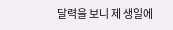달력을 보니 제 생일에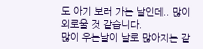도 아기 보러 가는 날인데.. 많이 외로울 것 같습니다.
많이 우는날이 날로 많아지는 같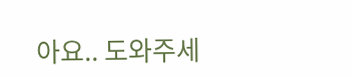아요.. 도와주세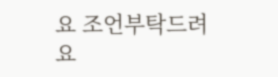요 조언부탁드려요